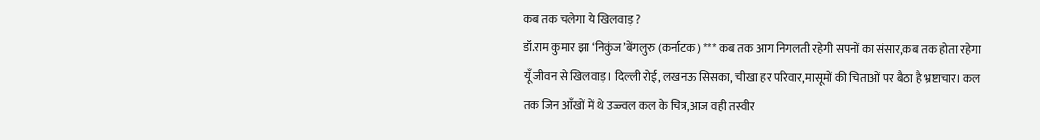कब तक चलेगा ये खिलवाड़ ?
डॉ.राम कुमार झा ‘निकुंज’बेंगलुरु (कर्नाटक) *** कब तक आग निगलती रहेगी सपनों का संसार,कब तक होता रहेगा यूँ जीवन से खिलवाड़। दिल्ली रोई, लखनऊ सिसका, चीखा हर परिवार,मासूमों की चिताओं पर बैठा है भ्रष्टाचार। कल तक जिन आँखों में थे उज्ज्वल कल के चित्र,आज वही तस्वीर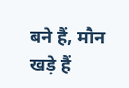बने हैं, मौन खड़े हैं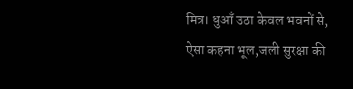मित्र। धुआँ उठा केवल भवनों से, ऐसा कहना भूल,जली सुरक्षा की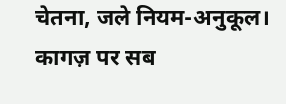चेतना, जले नियम-अनुकूल। कागज़ पर सब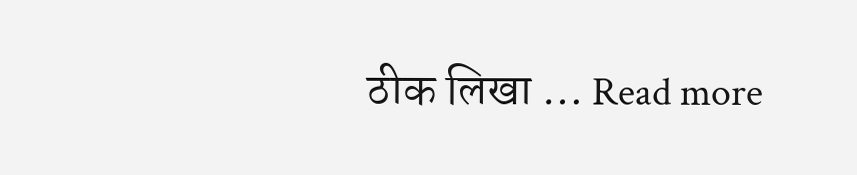ठीक लिखा … Read more